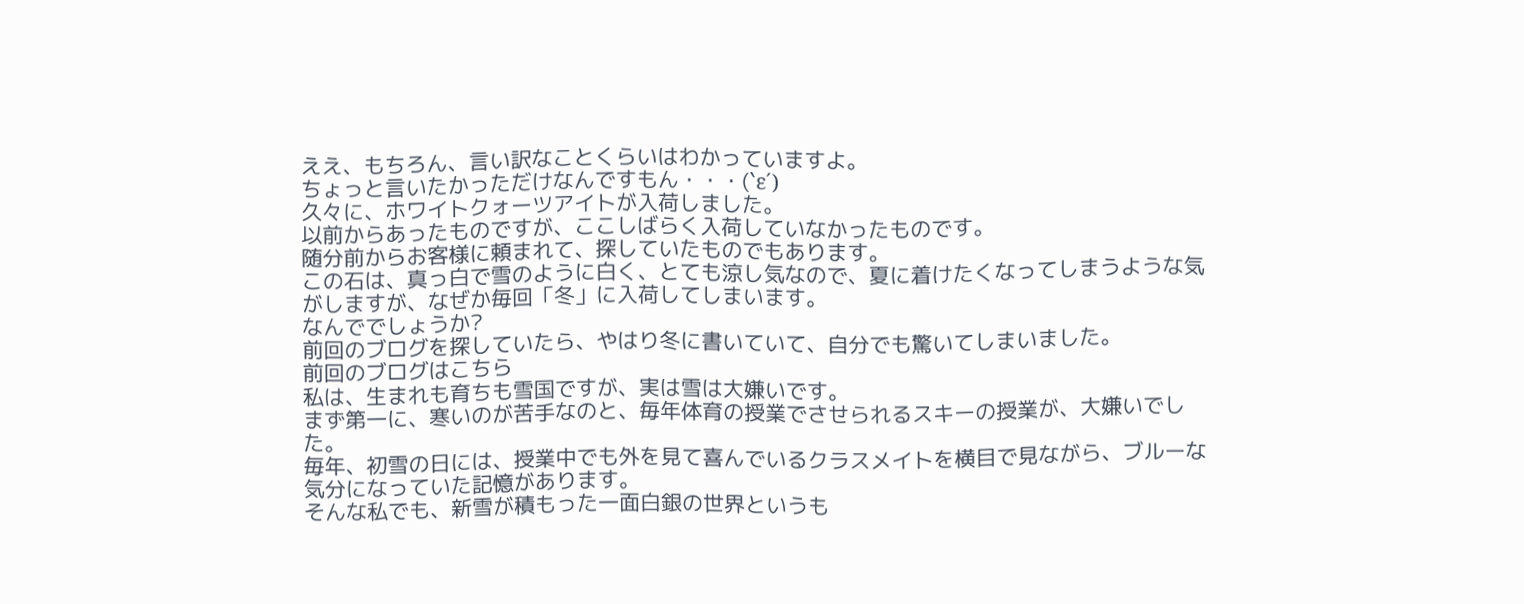ええ、もちろん、言い訳なことくらいはわかっていますよ。
ちょっと言いたかっただけなんですもん・・・(`ε´)
久々に、ホワイトクォーツアイトが入荷しました。
以前からあったものですが、ここしばらく入荷していなかったものです。
随分前からお客様に頼まれて、探していたものでもあります。
この石は、真っ白で雪のように白く、とても涼し気なので、夏に着けたくなってしまうような気がしますが、なぜか毎回「冬」に入荷してしまいます。
なんででしょうか?
前回のブログを探していたら、やはり冬に書いていて、自分でも驚いてしまいました。
前回のブログはこちら
私は、生まれも育ちも雪国ですが、実は雪は大嫌いです。
まず第一に、寒いのが苦手なのと、毎年体育の授業でさせられるスキーの授業が、大嫌いでした。
毎年、初雪の日には、授業中でも外を見て喜んでいるクラスメイトを横目で見ながら、ブルーな気分になっていた記憶があります。
そんな私でも、新雪が積もった一面白銀の世界というも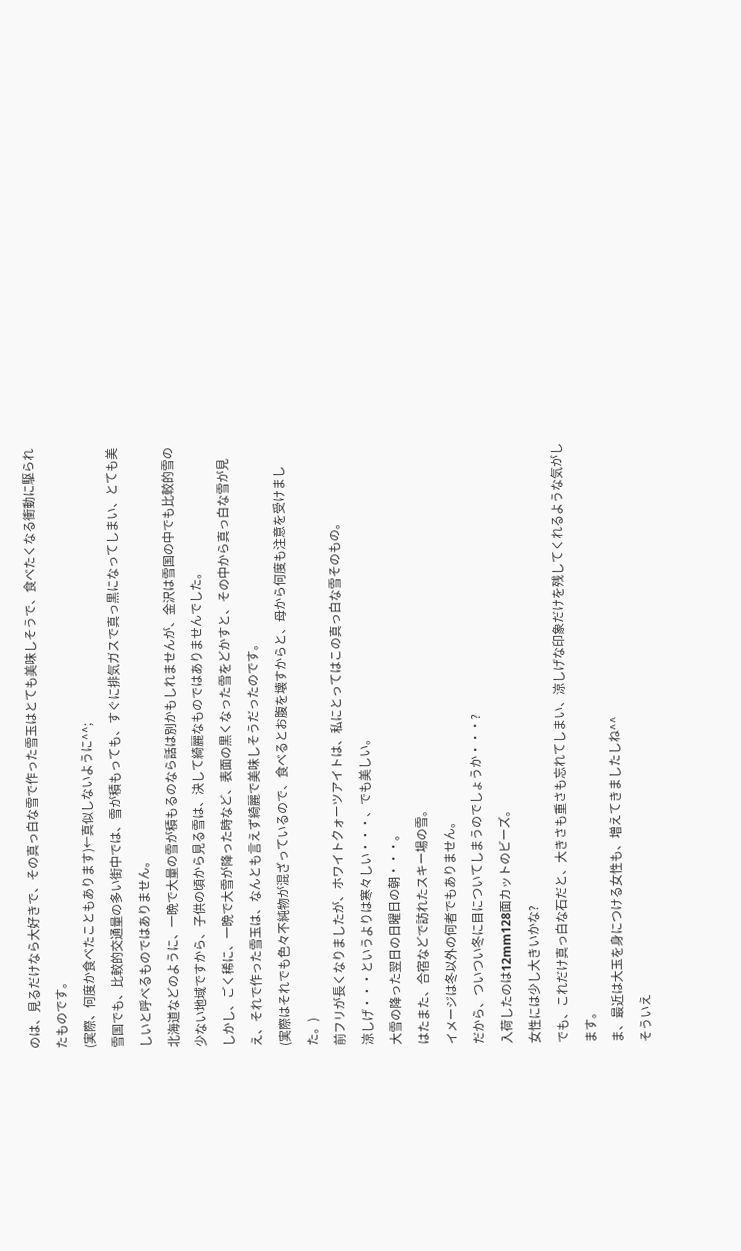のは、見るだけなら大好きで、その真っ白な雪で作った雪玉はとても美味しそうで、食べたくなる衝動に駆られたものです。
(実際、何度か食べたこともあります)←真似しないように^^;
雪国でも、比較的交通量の多い街中では、雪が積もっても、すぐに排気ガスで真っ黒になってしまい、とても美しいと呼べるものではありません。
北海道などのように、一晩で大量の雪が積もるのなら話は別かもしれませんが、金沢は雪国の中でも比較的雪の少ない地域ですから、子供の頃から見る雪は、決して綺麗なものではありませんでした。
しかし、ごく稀に、一晩で大雪が降った時など、表面の黒くなった雪をどかすと、その中から真っ白な雪が見え、それで作った雪玉は、なんとも言えず綺麗で美味しそうだったのです。
(実際はそれでも色々不純物が混ざっているので、食べるとお腹を壊すからと、母から何度も注意を受けました。)
前フリが長くなりましたが、ホワイトクォーツアイトは、私にとってはこの真っ白な雪そのもの。
涼しげ・・・というよりは寒々しい・・・、でも美しい。
大雪の降った翌日の日曜日の朝・・・。
はたまた、合宿などで訪れたスキー場の雪。
イメージは冬以外の何者でもありません。
だから、ついつい冬に目についてしまうのでしょうか・・・?
入荷したのは12mm128面カットのビーズ。
女性には少し大きいかな?
でも、これだけ真っ白な石だと、大きさも重さも忘れてしまい、涼しげな印象だけを残してくれるような気がします。
ま、最近は大玉を身につける女性も、増えてきましたしね^^
そういえ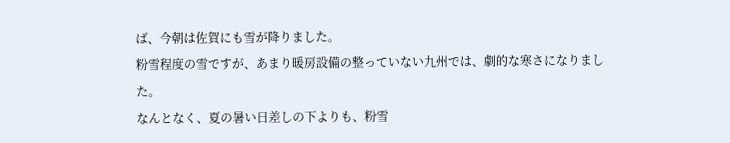ば、今朝は佐賀にも雪が降りました。
粉雪程度の雪ですが、あまり暖房設備の整っていない九州では、劇的な寒さになりました。
なんとなく、夏の暑い日差しの下よりも、粉雪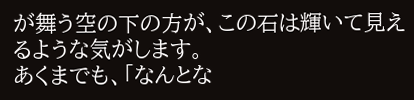が舞う空の下の方が、この石は輝いて見えるような気がします。
あくまでも、「なんとな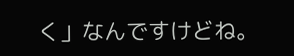く」なんですけどね。